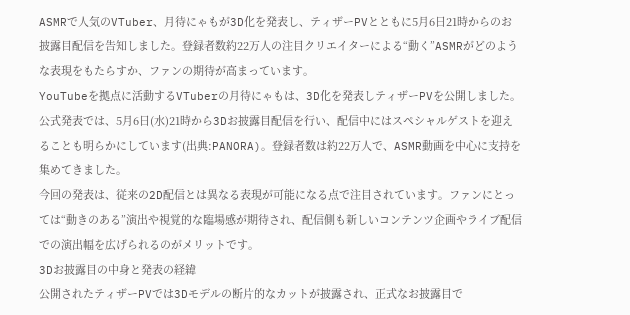ASMRで人気のVTuber、月待にゃもが3D化を発表し、ティザーPVとともに5月6日21時からのお披露目配信を告知しました。登録者数約22万人の注目クリエイターによる“動く”ASMRがどのような表現をもたらすか、ファンの期待が高まっています。
YouTubeを拠点に活動するVTuberの月待にゃもは、3D化を発表しティザーPVを公開しました。公式発表では、5月6日(水)21時から3Dお披露目配信を行い、配信中にはスペシャルゲストを迎えることも明らかにしています(出典:PANORA)。登録者数は約22万人で、ASMR動画を中心に支持を集めてきました。
今回の発表は、従来の2D配信とは異なる表現が可能になる点で注目されています。ファンにとっては“動きのある”演出や視覚的な臨場感が期待され、配信側も新しいコンテンツ企画やライブ配信での演出幅を広げられるのがメリットです。
3Dお披露目の中身と発表の経緯
公開されたティザーPVでは3Dモデルの断片的なカットが披露され、正式なお披露目で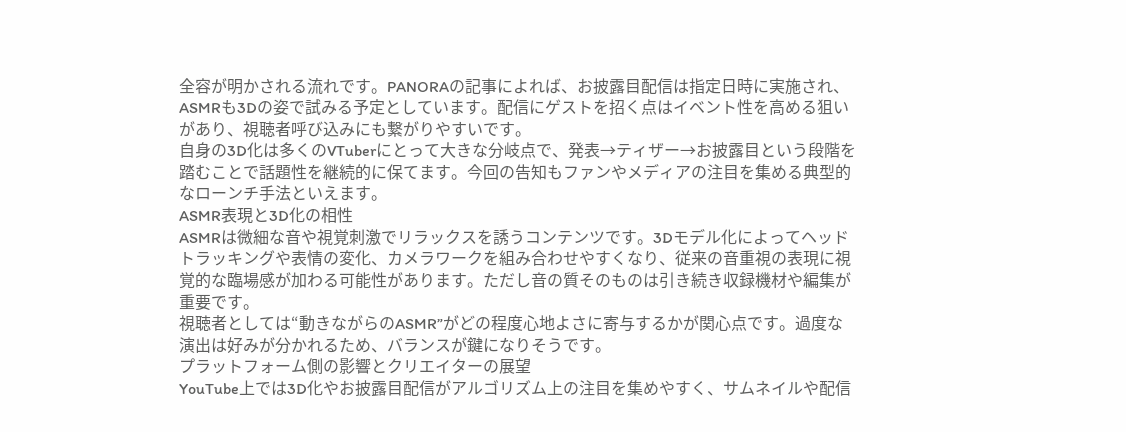全容が明かされる流れです。PANORAの記事によれば、お披露目配信は指定日時に実施され、ASMRも3Dの姿で試みる予定としています。配信にゲストを招く点はイベント性を高める狙いがあり、視聴者呼び込みにも繋がりやすいです。
自身の3D化は多くのVTuberにとって大きな分岐点で、発表→ティザー→お披露目という段階を踏むことで話題性を継続的に保てます。今回の告知もファンやメディアの注目を集める典型的なローンチ手法といえます。
ASMR表現と3D化の相性
ASMRは微細な音や視覚刺激でリラックスを誘うコンテンツです。3Dモデル化によってヘッドトラッキングや表情の変化、カメラワークを組み合わせやすくなり、従来の音重視の表現に視覚的な臨場感が加わる可能性があります。ただし音の質そのものは引き続き収録機材や編集が重要です。
視聴者としては“動きながらのASMR”がどの程度心地よさに寄与するかが関心点です。過度な演出は好みが分かれるため、バランスが鍵になりそうです。
プラットフォーム側の影響とクリエイターの展望
YouTube上では3D化やお披露目配信がアルゴリズム上の注目を集めやすく、サムネイルや配信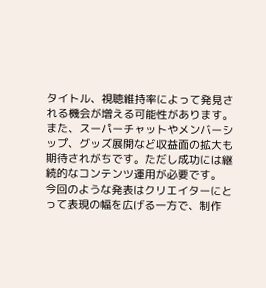タイトル、視聴維持率によって発見される機会が増える可能性があります。また、スーパーチャットやメンバーシップ、グッズ展開など収益面の拡大も期待されがちです。ただし成功には継続的なコンテンツ運用が必要です。
今回のような発表はクリエイターにとって表現の幅を広げる一方で、制作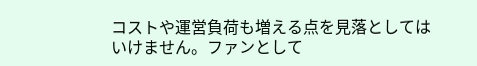コストや運営負荷も増える点を見落としてはいけません。ファンとして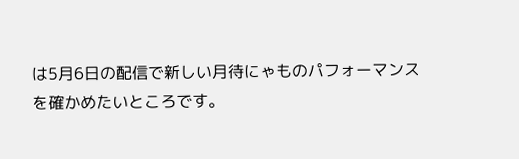は5月6日の配信で新しい月待にゃものパフォーマンスを確かめたいところです。